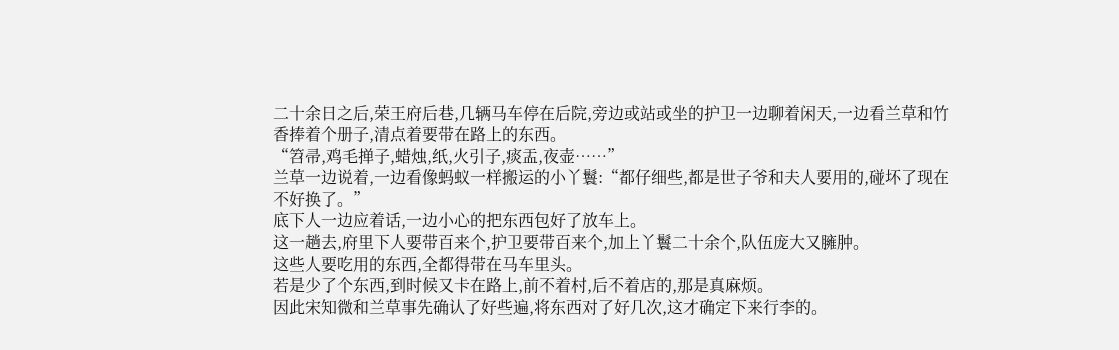二十余日之后,荣王府后巷,几辆马车停在后院,旁边或站或坐的护卫一边聊着闲天,一边看兰草和竹香捧着个册子,清点着要带在路上的东西。
“笤帚,鸡毛掸子,蜡烛,纸,火引子,痰盂,夜壶……”
兰草一边说着,一边看像蚂蚁一样搬运的小丫鬟:“都仔细些,都是世子爷和夫人要用的,碰坏了现在不好换了。”
底下人一边应着话,一边小心的把东西包好了放车上。
这一趟去,府里下人要带百来个,护卫要带百来个,加上丫鬟二十余个,队伍庞大又臃肿。
这些人要吃用的东西,全都得带在马车里头。
若是少了个东西,到时候又卡在路上,前不着村,后不着店的,那是真麻烦。
因此宋知微和兰草事先确认了好些遍,将东西对了好几次,这才确定下来行李的。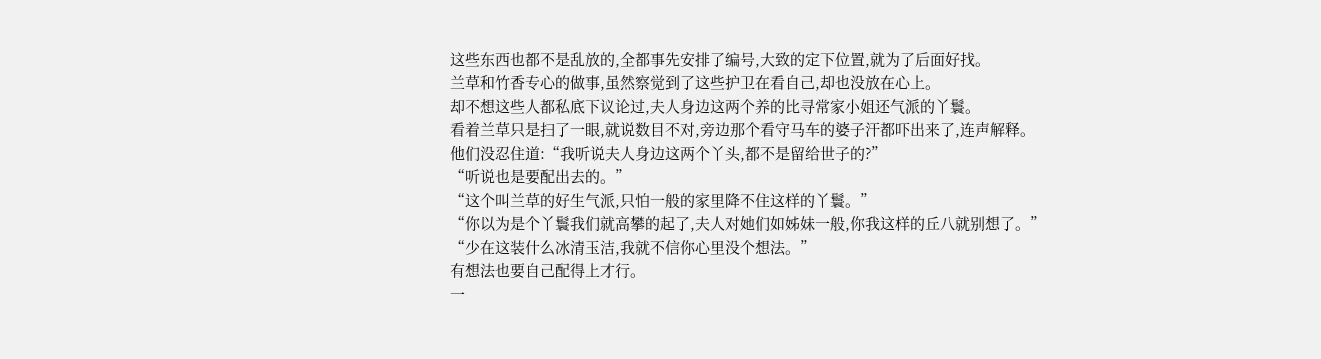这些东西也都不是乱放的,全都事先安排了编号,大致的定下位置,就为了后面好找。
兰草和竹香专心的做事,虽然察觉到了这些护卫在看自己,却也没放在心上。
却不想这些人都私底下议论过,夫人身边这两个养的比寻常家小姐还气派的丫鬟。
看着兰草只是扫了一眼,就说数目不对,旁边那个看守马车的婆子汗都吓出来了,连声解释。
他们没忍住道:“我听说夫人身边这两个丫头,都不是留给世子的?”
“听说也是要配出去的。”
“这个叫兰草的好生气派,只怕一般的家里降不住这样的丫鬟。”
“你以为是个丫鬟我们就高攀的起了,夫人对她们如姊妹一般,你我这样的丘八就别想了。”
“少在这装什么冰清玉洁,我就不信你心里没个想法。”
有想法也要自己配得上才行。
一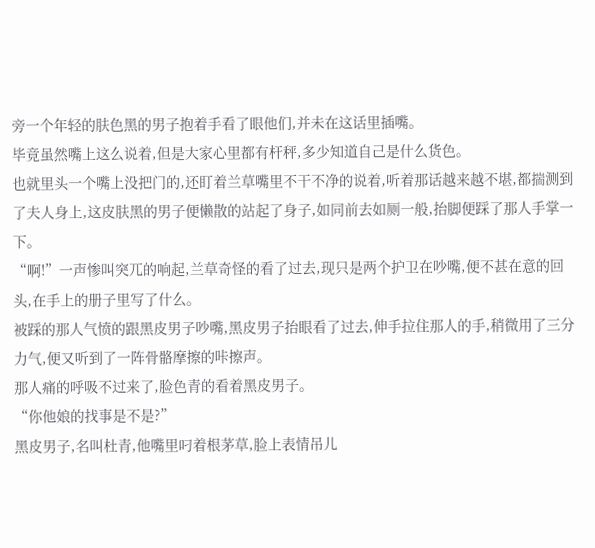旁一个年轻的肤色黑的男子抱着手看了眼他们,并未在这话里插嘴。
毕竟虽然嘴上这么说着,但是大家心里都有杆秤,多少知道自己是什么货色。
也就里头一个嘴上没把门的,还盯着兰草嘴里不干不净的说着,听着那话越来越不堪,都揣测到了夫人身上,这皮肤黑的男子便懒散的站起了身子,如同前去如厕一般,抬脚便踩了那人手掌一下。
“啊!”一声惨叫突兀的响起,兰草奇怪的看了过去,现只是两个护卫在吵嘴,便不甚在意的回头,在手上的册子里写了什么。
被踩的那人气愤的跟黑皮男子吵嘴,黑皮男子抬眼看了过去,伸手拉住那人的手,稍微用了三分力气,便又听到了一阵骨骼摩擦的咔擦声。
那人痛的呼吸不过来了,脸色青的看着黑皮男子。
“你他娘的找事是不是?”
黑皮男子,名叫杜青,他嘴里叼着根茅草,脸上表情吊儿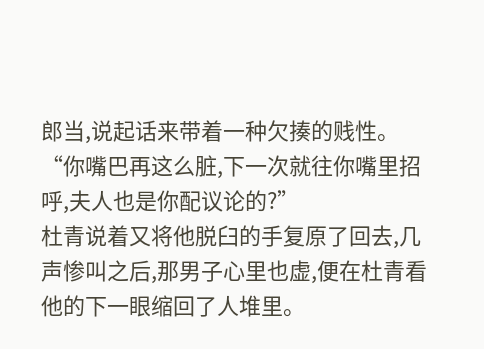郎当,说起话来带着一种欠揍的贱性。
“你嘴巴再这么脏,下一次就往你嘴里招呼,夫人也是你配议论的?”
杜青说着又将他脱臼的手复原了回去,几声惨叫之后,那男子心里也虚,便在杜青看他的下一眼缩回了人堆里。